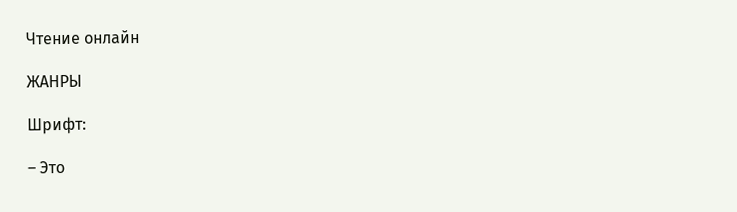Чтение онлайн

ЖАНРЫ

Шрифт:

– Это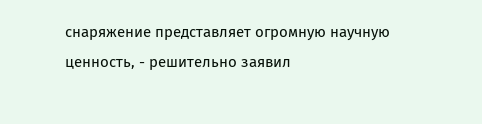снаряжение представляет огромную научную ценность, - решительно заявил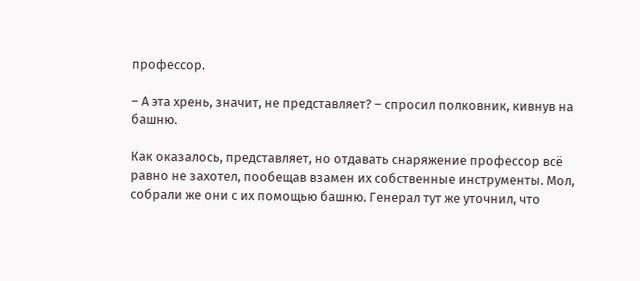профессор.

– А эта хрень, значит, не представляет? – спросил полковник, кивнув на башню.

Как оказалось, представляет, но отдавать снаряжение профессор всё равно не захотел, пообещав взамен их собственные инструменты. Мол, собрали же они с их помощью башню. Генерал тут же уточнил, что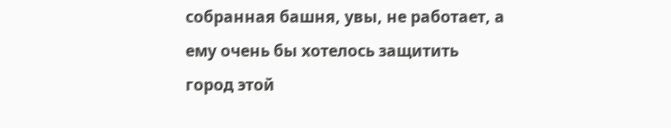собранная башня, увы, не работает, а ему очень бы хотелось защитить город этой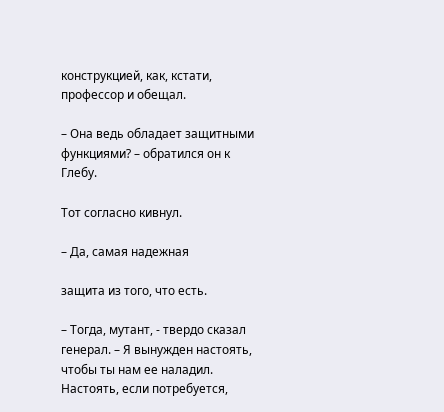конструкцией, как, кстати, профессор и обещал.

– Она ведь обладает защитными функциями? – обратился он к Глебу.

Тот согласно кивнул.

– Да, самая надежная

защита из того, что есть.

– Тогда, мутант, - твердо сказал генерал. – Я вынужден настоять, чтобы ты нам ее наладил. Настоять, если потребуется,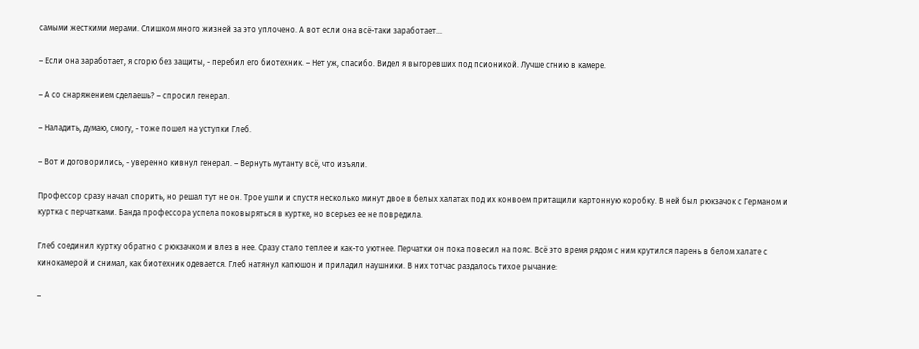самыми жесткими мерами. Слишком много жизней за это уплочено. А вот если она всё-таки заработает…

– Если она заработает, я сгорю без защиты, - перебил его биотехник. – Нет уж, спасибо. Видел я выгоревших под псионикой. Лучше сгнию в камере.

– А со снаряжением сделаешь? – спросил генерал.

– Наладить, думаю, смогу, - тоже пошел на уступки Глеб.

– Вот и договорились, - уверенно кивнул генерал. – Вернуть мутанту всё, что изъяли.

Профессор сразу начал спорить, но решал тут не он. Трое ушли и спустя несколько минут двое в белых халатах под их конвоем притащили картонную коробку. В ней был рюкзачок с Германом и куртка с перчатками. Банда профессора успела поковыряться в куртке, но всерьез ее не повредила.

Глеб соединил куртку обратно с рюкзачком и влез в нее. Сразу стало теплее и как-то уютнее. Перчатки он пока повесил на пояс. Всё это время рядом с ним крутился парень в белом халате с кинокамерой и снимал, как биотехник одевается. Глеб натянул капюшон и приладил наушники. В них тотчас раздалось тихое рычание:

–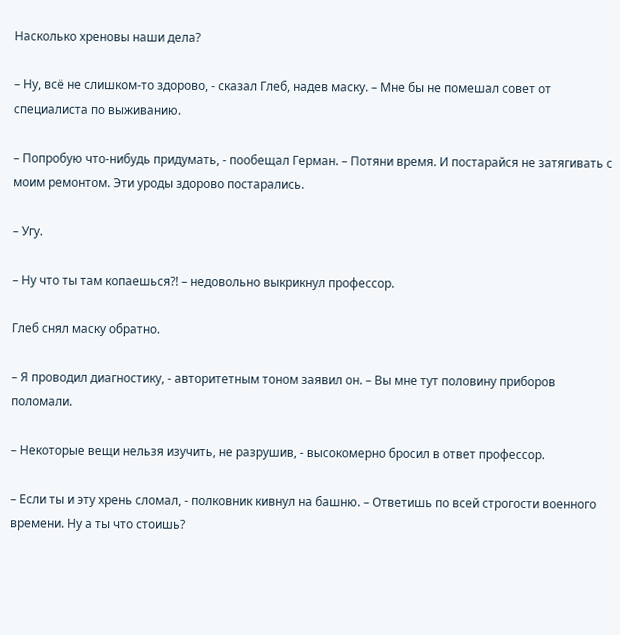Насколько хреновы наши дела?

– Ну, всё не слишком-то здорово, - сказал Глеб, надев маску. – Мне бы не помешал совет от специалиста по выживанию.

– Попробую что-нибудь придумать, - пообещал Герман. – Потяни время. И постарайся не затягивать с моим ремонтом. Эти уроды здорово постарались.

– Угу.

– Ну что ты там копаешься?! – недовольно выкрикнул профессор.

Глеб снял маску обратно.

– Я проводил диагностику, - авторитетным тоном заявил он. – Вы мне тут половину приборов поломали.

– Некоторые вещи нельзя изучить, не разрушив, - высокомерно бросил в ответ профессор.

– Если ты и эту хрень сломал, - полковник кивнул на башню. – Ответишь по всей строгости военного времени. Ну а ты что стоишь?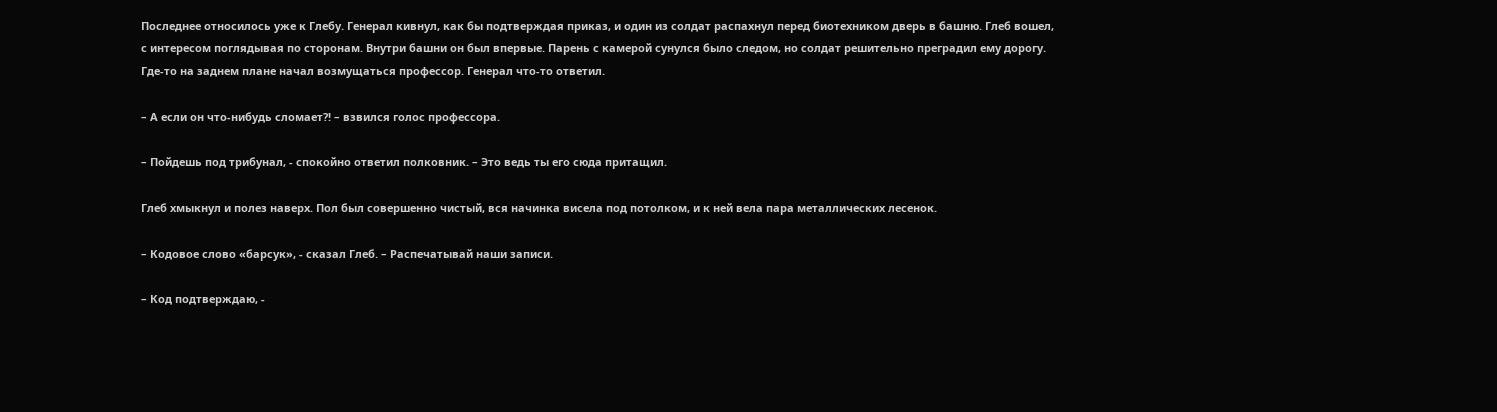Последнее относилось уже к Глебу. Генерал кивнул, как бы подтверждая приказ, и один из солдат распахнул перед биотехником дверь в башню. Глеб вошел, с интересом поглядывая по сторонам. Внутри башни он был впервые. Парень с камерой сунулся было следом, но солдат решительно преградил ему дорогу. Где-то на заднем плане начал возмущаться профессор. Генерал что-то ответил.

– А если он что-нибудь сломает?! – взвился голос профессора.

– Пойдешь под трибунал, - спокойно ответил полковник. – Это ведь ты его сюда притащил.

Глеб хмыкнул и полез наверх. Пол был совершенно чистый, вся начинка висела под потолком, и к ней вела пара металлических лесенок.

– Кодовое слово «барсук», - сказал Глеб. – Распечатывай наши записи.

– Код подтверждаю, -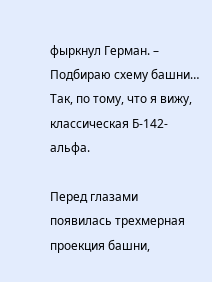фыркнул Герман. – Подбираю схему башни… Так, по тому, что я вижу, классическая Б-142-альфа.

Перед глазами появилась трехмерная проекция башни,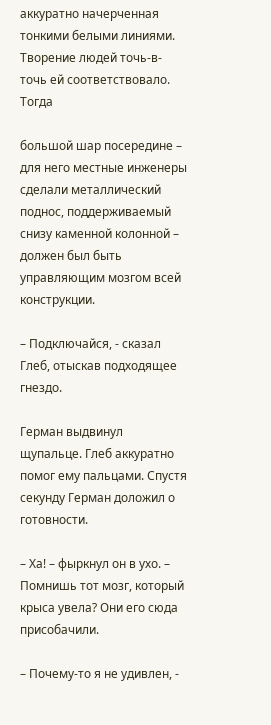аккуратно начерченная тонкими белыми линиями. Творение людей точь-в-точь ей соответствовало. Тогда

большой шар посередине – для него местные инженеры сделали металлический поднос, поддерживаемый снизу каменной колонной – должен был быть управляющим мозгом всей конструкции.

– Подключайся, - сказал Глеб, отыскав подходящее гнездо.

Герман выдвинул щупальце. Глеб аккуратно помог ему пальцами. Спустя секунду Герман доложил о готовности.

– Ха! – фыркнул он в ухо. – Помнишь тот мозг, который крыса увела? Они его сюда присобачили.

– Почему-то я не удивлен, -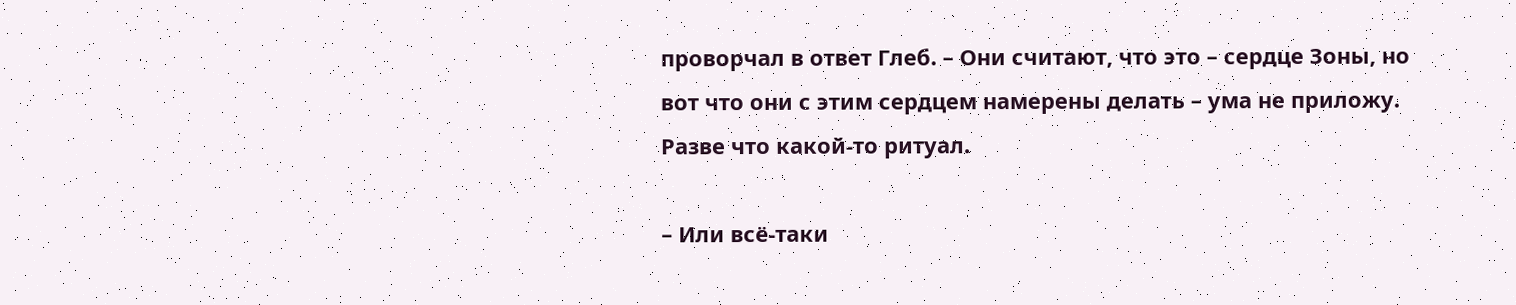проворчал в ответ Глеб. – Они считают, что это – сердце Зоны, но вот что они с этим сердцем намерены делать – ума не приложу. Разве что какой-то ритуал.

– Или всё-таки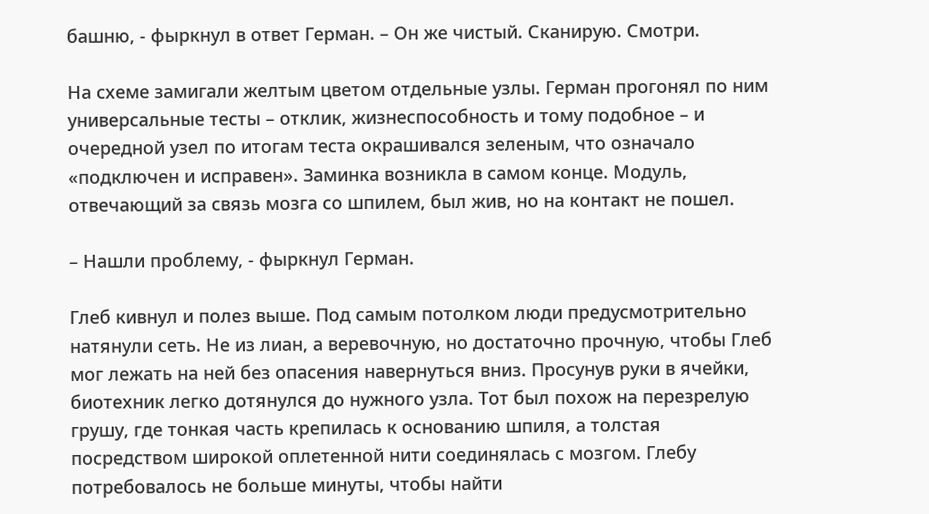башню, - фыркнул в ответ Герман. – Он же чистый. Сканирую. Смотри.

На схеме замигали желтым цветом отдельные узлы. Герман прогонял по ним универсальные тесты – отклик, жизнеспособность и тому подобное – и очередной узел по итогам теста окрашивался зеленым, что означало «подключен и исправен». Заминка возникла в самом конце. Модуль, отвечающий за связь мозга со шпилем, был жив, но на контакт не пошел.

– Нашли проблему, - фыркнул Герман.

Глеб кивнул и полез выше. Под самым потолком люди предусмотрительно натянули сеть. Не из лиан, а веревочную, но достаточно прочную, чтобы Глеб мог лежать на ней без опасения навернуться вниз. Просунув руки в ячейки, биотехник легко дотянулся до нужного узла. Тот был похож на перезрелую грушу, где тонкая часть крепилась к основанию шпиля, а толстая посредством широкой оплетенной нити соединялась с мозгом. Глебу потребовалось не больше минуты, чтобы найти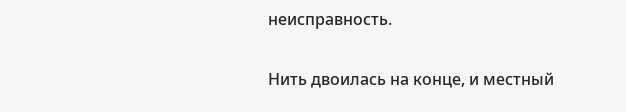неисправность.

Нить двоилась на конце, и местный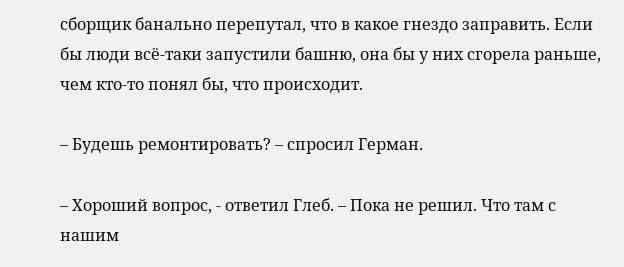сборщик банально перепутал, что в какое гнездо заправить. Если бы люди всё-таки запустили башню, она бы у них сгорела раньше, чем кто-то понял бы, что происходит.

– Будешь ремонтировать? – спросил Герман.

– Хороший вопрос, - ответил Глеб. – Пока не решил. Что там с нашим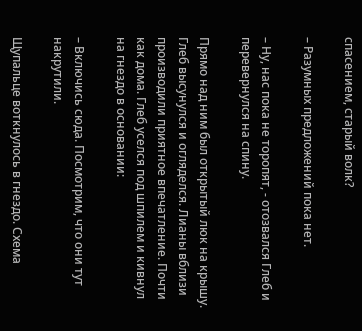спасением, старый волк?

– Разумных предложений пока нет.

– Ну, нас пока не торопят, - отозвался Глеб и перевернулся на спину.

Прямо над ним был открытый люк на крышу. Глеб высунулся и огляделся. Лианы вблизи производили приятное впечатление. Почти как дома. Глеб уселся под шпилем и кивнул на гнездо в основании:

– Включись сюда. Посмотрим, что они тут накрутили.

Щупальце воткнулось в гнездо. Схема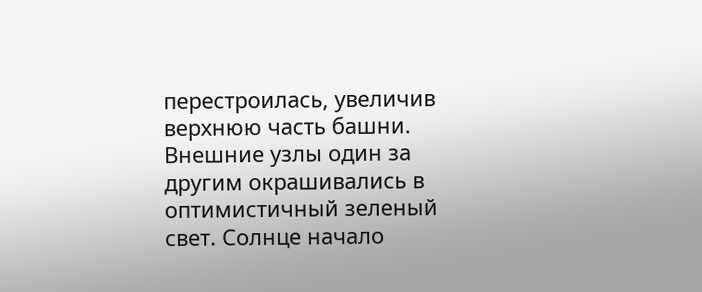перестроилась, увеличив верхнюю часть башни. Внешние узлы один за другим окрашивались в оптимистичный зеленый свет. Солнце начало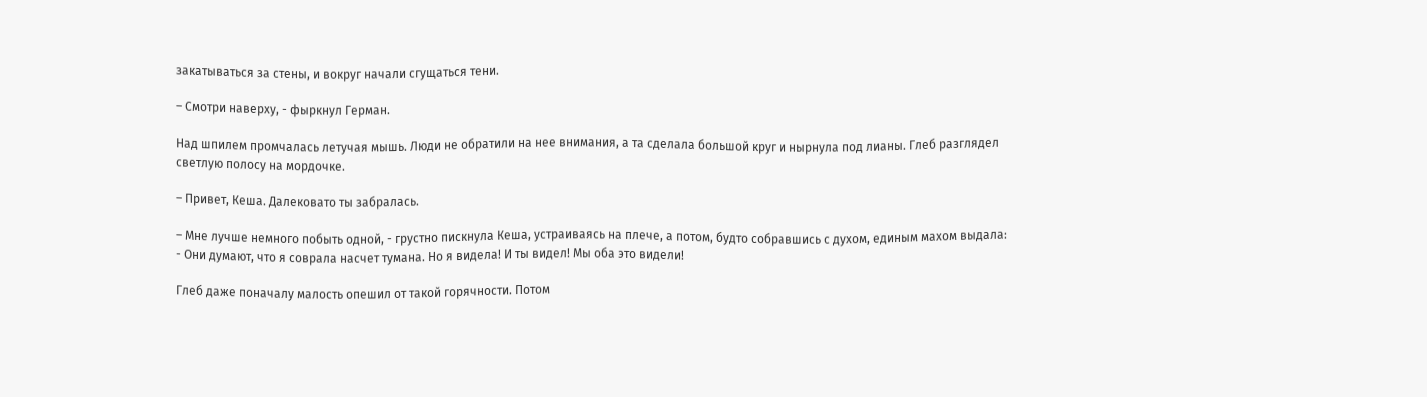закатываться за стены, и вокруг начали сгущаться тени.

– Смотри наверху, - фыркнул Герман.

Над шпилем промчалась летучая мышь. Люди не обратили на нее внимания, а та сделала большой круг и нырнула под лианы. Глеб разглядел светлую полосу на мордочке.

– Привет, Кеша. Далековато ты забралась.

– Мне лучше немного побыть одной, - грустно пискнула Кеша, устраиваясь на плече, а потом, будто собравшись с духом, единым махом выдала: - Они думают, что я соврала насчет тумана. Но я видела! И ты видел! Мы оба это видели!

Глеб даже поначалу малость опешил от такой горячности. Потом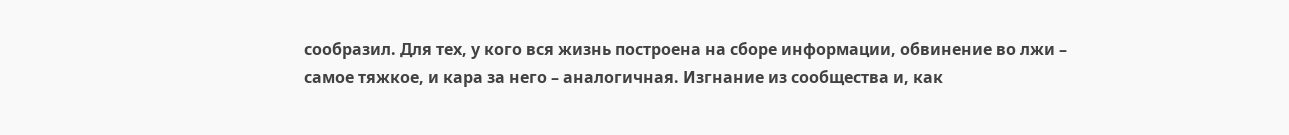сообразил. Для тех, у кого вся жизнь построена на сборе информации, обвинение во лжи – самое тяжкое, и кара за него – аналогичная. Изгнание из сообщества и, как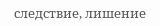следствие, лишение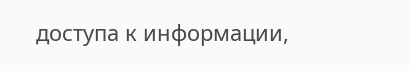доступа к информации,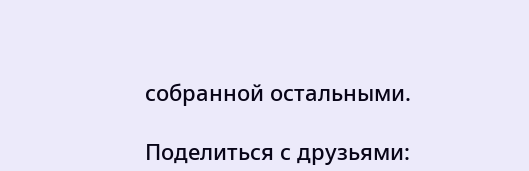собранной остальными.

Поделиться с друзьями: